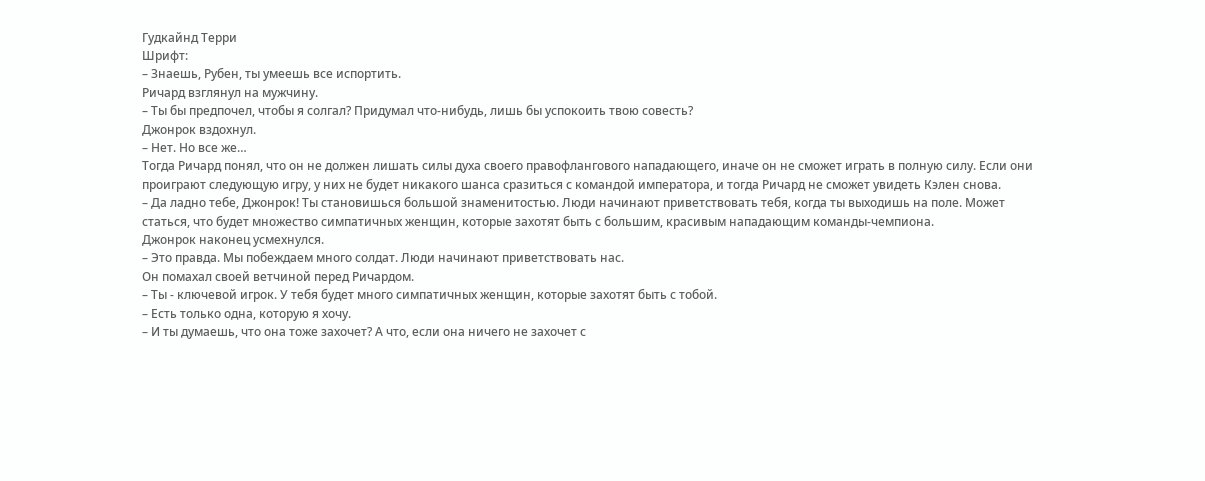Гудкайнд Терри
Шрифт:
– Знаешь, Рубен, ты умеешь все испортить.
Ричард взглянул на мужчину.
– Ты бы предпочел, чтобы я солгал? Придумал что-нибудь, лишь бы успокоить твою совесть?
Джонрок вздохнул.
– Нет. Но все же…
Тогда Ричард понял, что он не должен лишать силы духа своего правофлангового нападающего, иначе он не сможет играть в полную силу. Если они проиграют следующую игру, у них не будет никакого шанса сразиться с командой императора, и тогда Ричард не сможет увидеть Кэлен снова.
– Да ладно тебе, Джонрок! Ты становишься большой знаменитостью. Люди начинают приветствовать тебя, когда ты выходишь на поле. Может статься, что будет множество симпатичных женщин, которые захотят быть с большим, красивым нападающим команды-чемпиона.
Джонрок наконец усмехнулся.
– Это правда. Мы побеждаем много солдат. Люди начинают приветствовать нас.
Он помахал своей ветчиной перед Ричардом.
– Ты - ключевой игрок. У тебя будет много симпатичных женщин, которые захотят быть с тобой.
– Есть только одна, которую я хочу.
– И ты думаешь, что она тоже захочет? А что, если она ничего не захочет с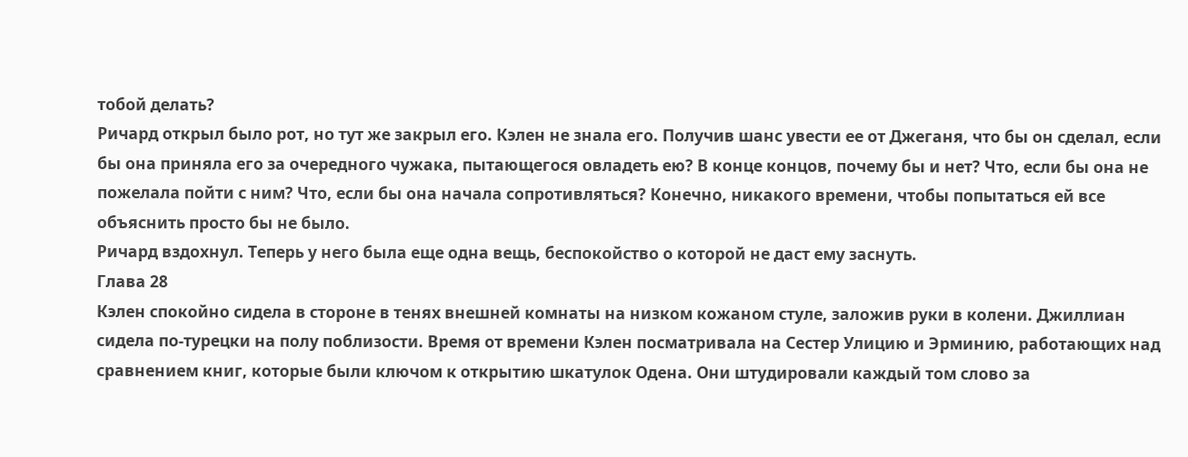тобой делать?
Ричард открыл было рот, но тут же закрыл его. Кэлен не знала его. Получив шанс увести ее от Джеганя, что бы он сделал, если бы она приняла его за очередного чужака, пытающегося овладеть ею? В конце концов, почему бы и нет? Что, если бы она не пожелала пойти с ним? Что, если бы она начала сопротивляться? Конечно, никакого времени, чтобы попытаться ей все объяснить просто бы не было.
Ричард вздохнул. Теперь у него была еще одна вещь, беспокойство о которой не даст ему заснуть.
Глава 28
Кэлен спокойно сидела в стороне в тенях внешней комнаты на низком кожаном стуле, заложив руки в колени. Джиллиан сидела по-турецки на полу поблизости. Время от времени Кэлен посматривала на Сестер Улицию и Эрминию, работающих над сравнением книг, которые были ключом к открытию шкатулок Одена. Они штудировали каждый том слово за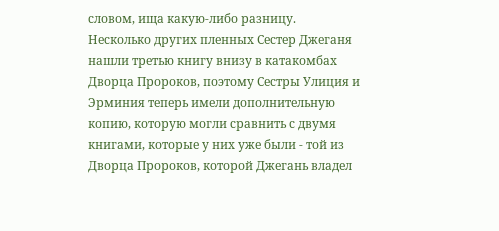словом, ища какую-либо разницу.
Несколько других пленных Сестер Джеганя нашли третью книгу внизу в катакомбах Дворца Пророков, поэтому Сестры Улиция и Эрминия теперь имели дополнительную копию, которую могли сравнить с двумя книгами, которые у них уже были - той из Дворца Пророков, которой Джегань владел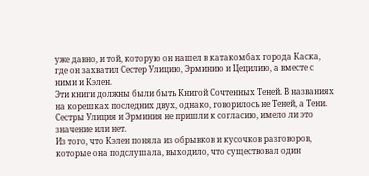уже давно, и той, которую он нашел в катакомбах города Каска, где он захватил Сестер Улицию, Эрминию и Цецилию, а вместе с ними и Кэлен.
Эти книги должны были быть Книгой Сочтенных Теней. В названиях на корешках последних двух, однако, говорилось не Теней, а Тени. Сестры Улиция и Эрминия не пришли к согласию, имело ли это значение или нет.
Из того, что Кэлен поняла из обрывков и кусочков разговоров, которые она подслушала, выходило, что существовал один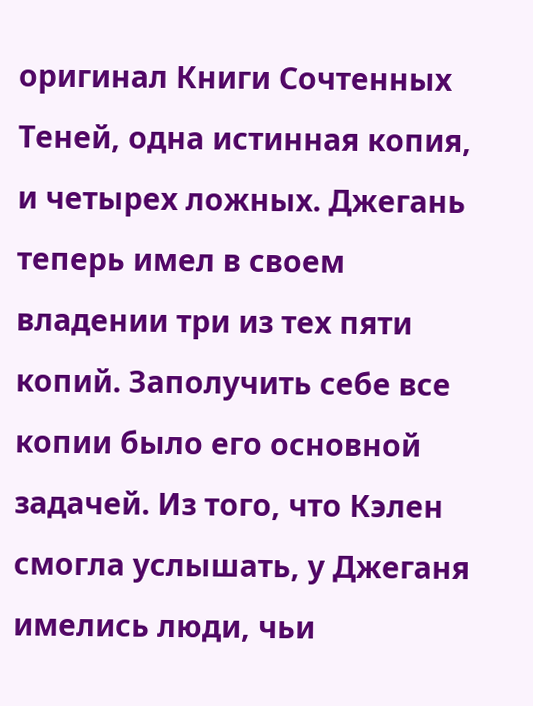оригинал Книги Сочтенных Теней, одна истинная копия, и четырех ложных. Джегань теперь имел в своем владении три из тех пяти копий. Заполучить себе все копии было его основной задачей. Из того, что Кэлен смогла услышать, у Джеганя имелись люди, чьи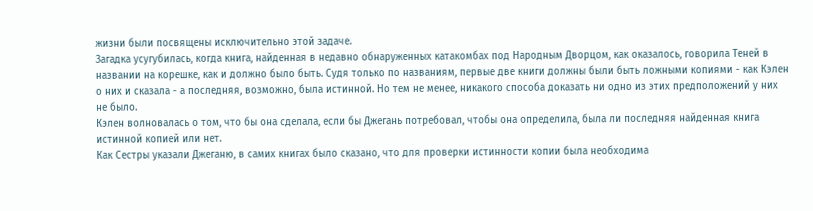жизни были посвящены исключительно этой задаче.
Загадка усугубилась, когда книга, найденная в недавно обнаруженных катакомбах под Народным Дворцом, как оказалось, говорила Теней в названии на корешке, как и должно было быть. Судя только по названиям, первые две книги должны были быть ложными копиями - как Кэлен о них и сказала - а последняя, возможно, была истинной. Но тем не менее, никакого способа доказать ни одно из этих предположений у них не было.
Кэлен волновалась о том, что бы она сделала, если бы Джегань потребовал, чтобы она определила, была ли последняя найденная книга истинной копией или нет.
Как Сестры указали Джеганю, в самих книгах было сказано, что для проверки истинности копии была необходима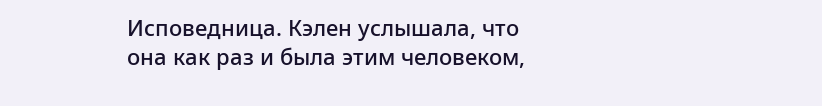Исповедница. Кэлен услышала, что она как раз и была этим человеком,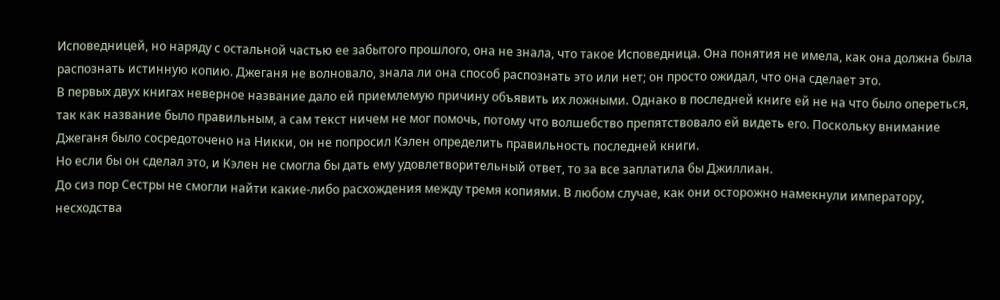Исповедницей, но наряду с остальной частью ее забытого прошлого, она не знала, что такое Исповедница. Она понятия не имела, как она должна была распознать истинную копию. Джеганя не волновало, знала ли она способ распознать это или нет; он просто ожидал, что она сделает это.
В первых двух книгах неверное название дало ей приемлемую причину объявить их ложными. Однако в последней книге ей не на что было опереться, так как название было правильным, а сам текст ничем не мог помочь, потому что волшебство препятствовало ей видеть его. Поскольку внимание Джеганя было сосредоточено на Никки, он не попросил Кэлен определить правильность последней книги.
Но если бы он сделал это, и Кэлен не смогла бы дать ему удовлетворительный ответ, то за все заплатила бы Джиллиан.
До сиз пор Сестры не смогли найти какие-либо расхождения между тремя копиями. В любом случае, как они осторожно намекнули императору, несходства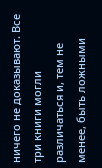ничего не доказывают. Все три книги могли различаться и, тем не менее, быть ложными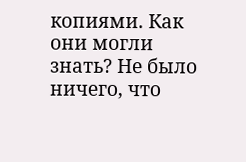копиями. Как они могли знать? Не было ничего, что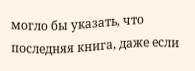могло бы указать, что последняя книга, даже если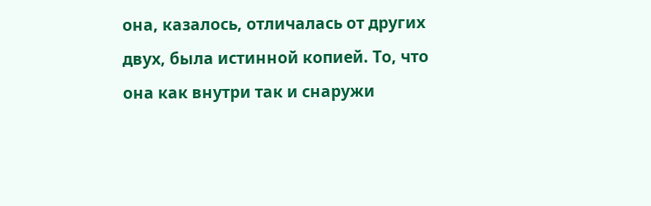она, казалось, отличалась от других двух, была истинной копией. То, что она как внутри так и снаружи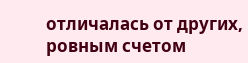отличалась от других, ровным счетом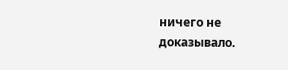ничего не доказывало.